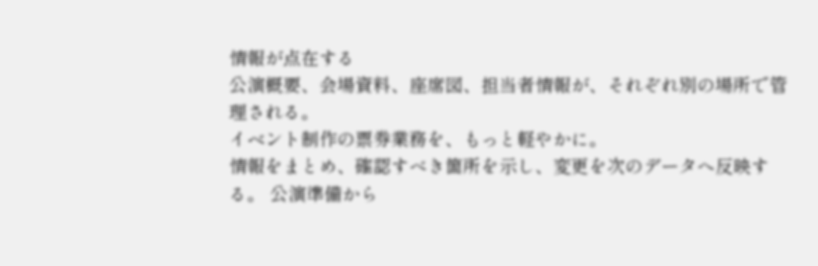情報が点在する
公演概要、会場資料、座席図、担当者情報が、それぞれ別の場所で管理される。
イベント制作の票券業務を、もっと軽やかに。
情報をまとめ、確認すべき箇所を示し、変更を次のデータへ反映する。 公演準備から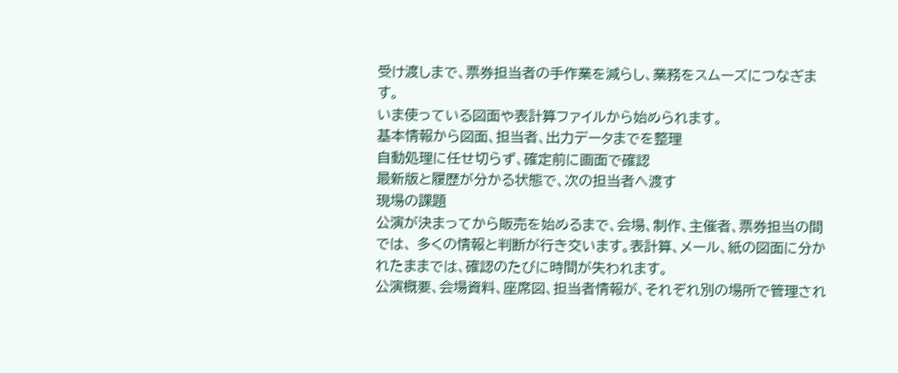受け渡しまで、票券担当者の手作業を減らし、業務をスムーズにつなぎます。
いま使っている図面や表計算ファイルから始められます。
基本情報から図面、担当者、出力データまでを整理
自動処理に任せ切らず、確定前に画面で確認
最新版と履歴が分かる状態で、次の担当者へ渡す
現場の課題
公演が決まってから販売を始めるまで、会場、制作、主催者、票券担当の間では、 多くの情報と判断が行き交います。表計算、メール、紙の図面に分かれたままでは、確認のたびに時間が失われます。
公演概要、会場資料、座席図、担当者情報が、それぞれ別の場所で管理され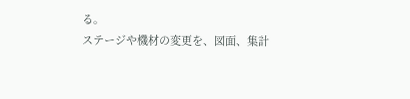る。
ステージや機材の変更を、図面、集計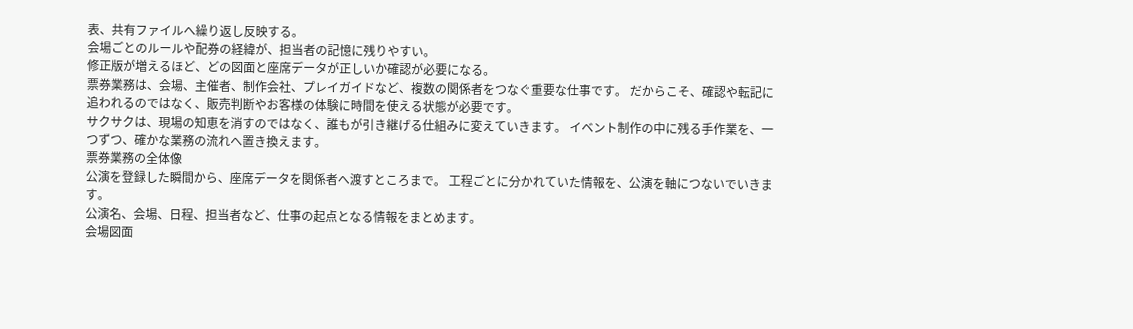表、共有ファイルへ繰り返し反映する。
会場ごとのルールや配券の経緯が、担当者の記憶に残りやすい。
修正版が増えるほど、どの図面と座席データが正しいか確認が必要になる。
票券業務は、会場、主催者、制作会社、プレイガイドなど、複数の関係者をつなぐ重要な仕事です。 だからこそ、確認や転記に追われるのではなく、販売判断やお客様の体験に時間を使える状態が必要です。
サクサクは、現場の知恵を消すのではなく、誰もが引き継げる仕組みに変えていきます。 イベント制作の中に残る手作業を、一つずつ、確かな業務の流れへ置き換えます。
票券業務の全体像
公演を登録した瞬間から、座席データを関係者へ渡すところまで。 工程ごとに分かれていた情報を、公演を軸につないでいきます。
公演名、会場、日程、担当者など、仕事の起点となる情報をまとめます。
会場図面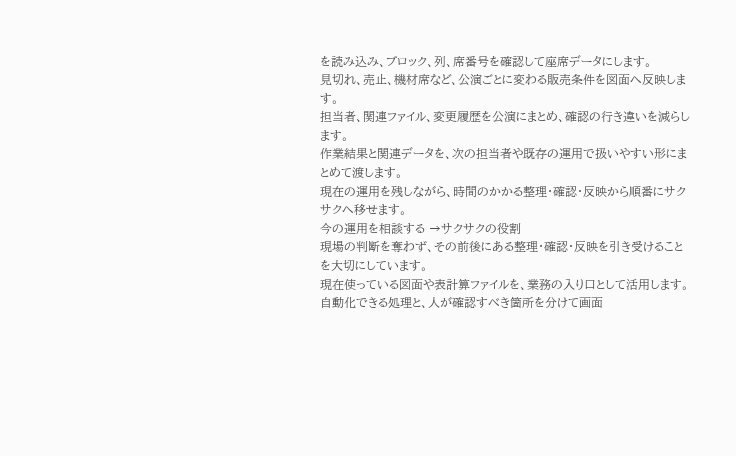を読み込み、ブロック、列、席番号を確認して座席データにします。
見切れ、売止、機材席など、公演ごとに変わる販売条件を図面へ反映します。
担当者、関連ファイル、変更履歴を公演にまとめ、確認の行き違いを減らします。
作業結果と関連データを、次の担当者や既存の運用で扱いやすい形にまとめて渡します。
現在の運用を残しながら、時間のかかる整理・確認・反映から順番にサクサクへ移せます。
今の運用を相談する →サクサクの役割
現場の判断を奪わず、その前後にある整理・確認・反映を引き受けることを大切にしています。
現在使っている図面や表計算ファイルを、業務の入り口として活用します。
自動化できる処理と、人が確認すべき箇所を分けて画面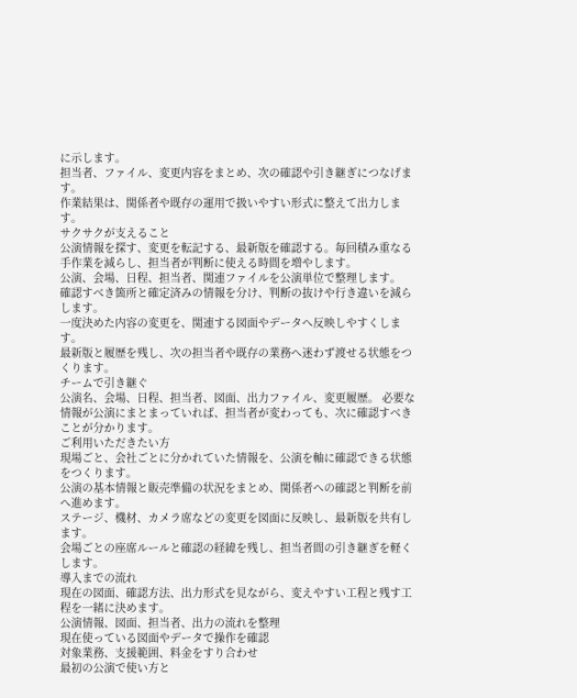に示します。
担当者、ファイル、変更内容をまとめ、次の確認や引き継ぎにつなげます。
作業結果は、関係者や既存の運用で扱いやすい形式に整えて出力します。
サクサクが支えること
公演情報を探す、変更を転記する、最新版を確認する。毎回積み重なる手作業を減らし、担当者が判断に使える時間を増やします。
公演、会場、日程、担当者、関連ファイルを公演単位で整理します。
確認すべき箇所と確定済みの情報を分け、判断の抜けや行き違いを減らします。
一度決めた内容の変更を、関連する図面やデータへ反映しやすくします。
最新版と履歴を残し、次の担当者や既存の業務へ迷わず渡せる状態をつくります。
チームで引き継ぐ
公演名、会場、日程、担当者、図面、出力ファイル、変更履歴。 必要な情報が公演にまとまっていれば、担当者が変わっても、次に確認すべきことが分かります。
ご利用いただきたい方
現場ごと、会社ごとに分かれていた情報を、公演を軸に確認できる状態をつくります。
公演の基本情報と販売準備の状況をまとめ、関係者への確認と判断を前へ進めます。
ステージ、機材、カメラ席などの変更を図面に反映し、最新版を共有します。
会場ごとの座席ルールと確認の経緯を残し、担当者間の引き継ぎを軽くします。
導入までの流れ
現在の図面、確認方法、出力形式を見ながら、変えやすい工程と残す工程を一緒に決めます。
公演情報、図面、担当者、出力の流れを整理
現在使っている図面やデータで操作を確認
対象業務、支援範囲、料金をすり合わせ
最初の公演で使い方と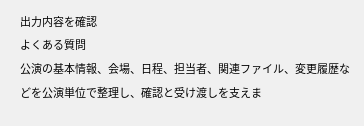出力内容を確認
よくある質問
公演の基本情報、会場、日程、担当者、関連ファイル、変更履歴などを公演単位で整理し、確認と受け渡しを支えま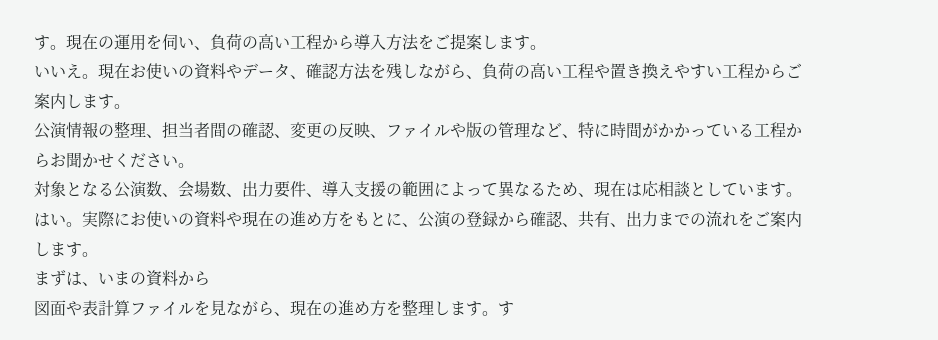す。現在の運用を伺い、負荷の高い工程から導入方法をご提案します。
いいえ。現在お使いの資料やデータ、確認方法を残しながら、負荷の高い工程や置き換えやすい工程からご案内します。
公演情報の整理、担当者間の確認、変更の反映、ファイルや版の管理など、特に時間がかかっている工程からお聞かせください。
対象となる公演数、会場数、出力要件、導入支援の範囲によって異なるため、現在は応相談としています。
はい。実際にお使いの資料や現在の進め方をもとに、公演の登録から確認、共有、出力までの流れをご案内します。
まずは、いまの資料から
図面や表計算ファイルを見ながら、現在の進め方を整理します。す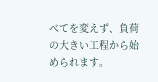べてを変えず、負荷の大きい工程から始められます。